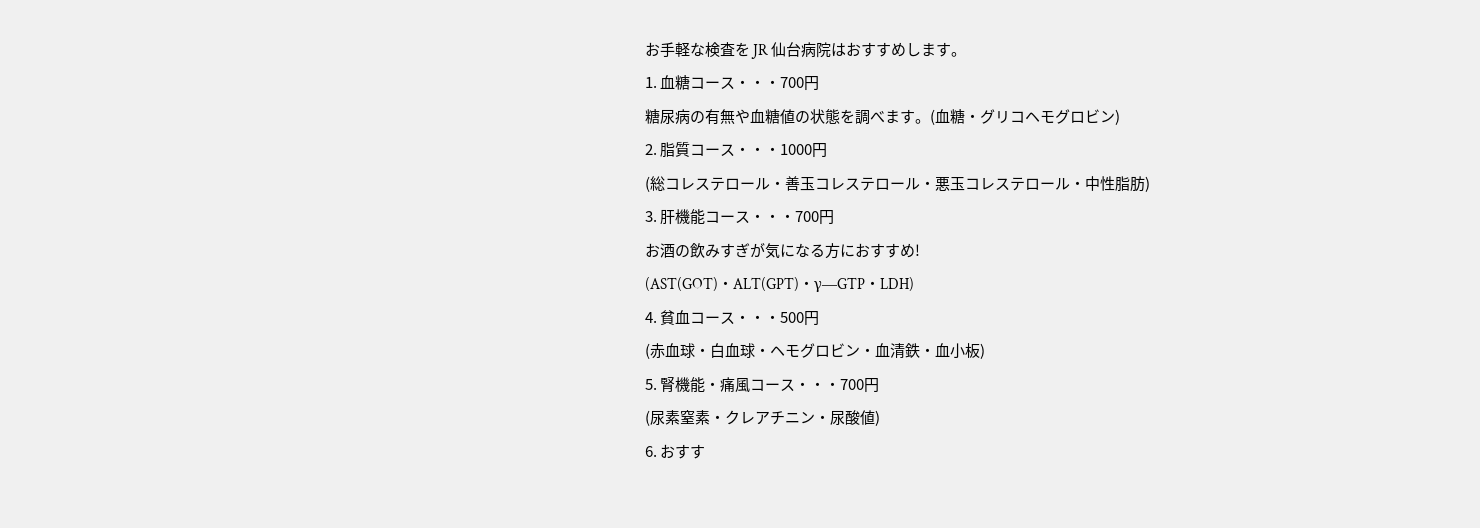お手軽な検査を JR 仙台病院はおすすめします。
1. 血糖コース・・・700円
糖尿病の有無や血糖値の状態を調べます。(血糖・グリコヘモグロビン)
2. 脂質コース・・・1000円
(総コレステロール・善玉コレステロール・悪玉コレステロール・中性脂肪)
3. 肝機能コース・・・700円
お酒の飲みすぎが気になる方におすすめ!
(AST(GOT)・ALT(GPT)・γ―GTP・LDH)
4. 貧血コース・・・500円
(赤血球・白血球・ヘモグロビン・血清鉄・血小板)
5. 腎機能・痛風コース・・・700円
(尿素窒素・クレアチニン・尿酸値)
6. おすす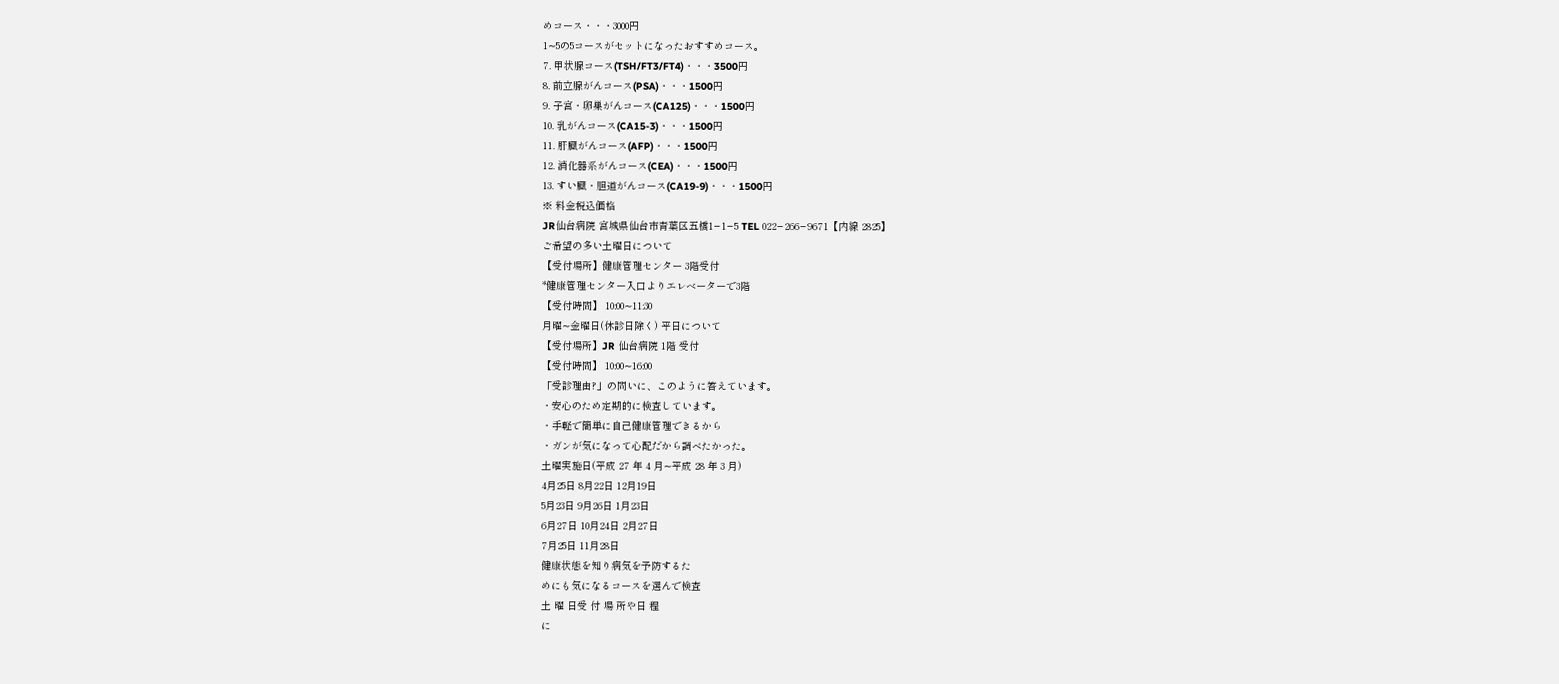めコース・・・3000円
1∼5の5コースがセットになったおすすめコース。
7. 甲状腺コース(TSH/FT3/FT4)・・・3500円
8. 前立腺がんコース(PSA)・・・1500円
9. 子宮・卵巣がんコース(CA125)・・・1500円
10. 乳がんコース(CA15-3)・・・1500円
11. 肝臓がんコース(AFP)・・・1500円
12. 消化器系がんコース(CEA)・・・1500円
13. すい臓・胆道がんコース(CA19-9)・・・1500円
※ 料金税込価格
JR仙台病院 宮城県仙台市青葉区五橋1−1−5 TEL 022−266−9671【内線 2825】
ご希望の多い土曜日について
【受付場所】健康管理センター 3階受付
*健康管理センター入口よりエレベーターで3階
【受付時間】 10:00∼11:30
月曜∼金曜日(休診日除く) 平日について
【受付場所】JR 仙台病院 1階 受付
【受付時間】 10:00∼16:00
「受診理由?」の問いに、このように答えています。
・安心のため定期的に検査しています。
・手軽で簡単に自己健康管理できるから
・ガンが気になって心配だから調べたかった。
土曜実施日(平成 27 年 4 月∼平成 28 年 3 月)
4月25日 8月22日 12月19日
5月23日 9月26日 1月23日
6月27日 10月24日 2月27日
7月25日 11月28日
健康状態を知り病気を予防するた
めにも気になるコースを選んで検査
土 曜 日受 付 場 所や日 程
に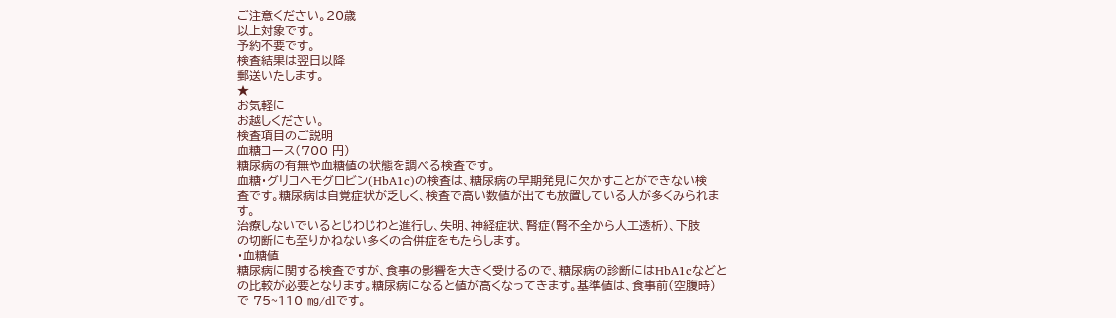ご注意ください。20歳
以上対象です。
予約不要です。
検査結果は翌日以降
郵送いたします。
★
お気軽に
お越しください。
検査項目のご説明
血糖コース(700 円)
糖尿病の有無や血糖値の状態を調べる検査です。
血糖・グリコヘモグロビン(HbA1c)の検査は、糖尿病の早期発見に欠かすことができない検
査です。糖尿病は自覚症状が乏しく、検査で高い数値が出ても放置している人が多くみられま
す。
治療しないでいるとじわじわと進行し、失明、神経症状、腎症(腎不全から人工透析)、下肢
の切断にも至りかねない多くの合併症をもたらします。
・血糖値
糖尿病に関する検査ですが、食事の影響を大きく受けるので、糖尿病の診断にはHbA1cなどと
の比較が必要となります。糖尿病になると値が高くなってきます。基準値は、食事前(空腹時)
で 75~110 ㎎/dlです。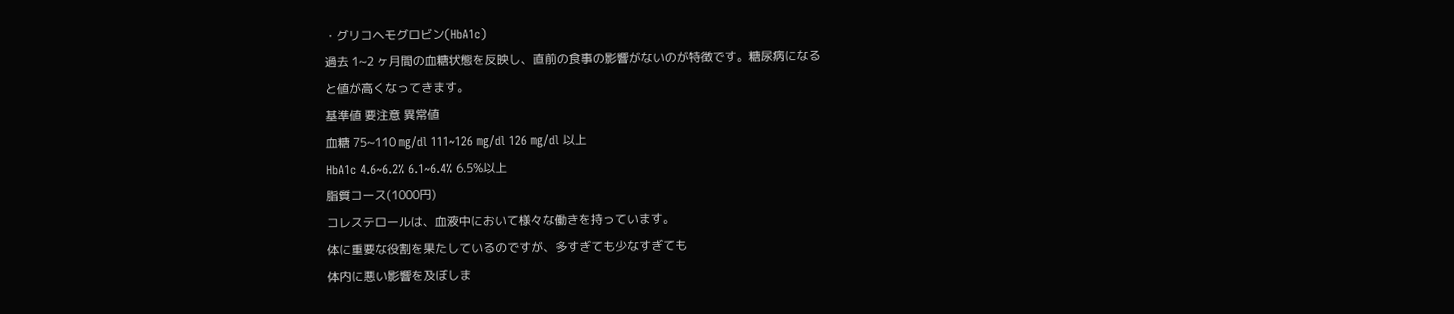・グリコヘモグロビン(HbA1c)
過去 1~2 ヶ月間の血糖状態を反映し、直前の食事の影響がないのが特徴です。糖尿病になる
と値が高くなってきます。
基準値 要注意 異常値
血糖 75~110 ㎎/dl 111~126 ㎎/dl 126 ㎎/dl 以上
HbA1c 4.6~6.2% 6.1~6.4% 6.5%以上
脂質コース(1000円)
コレステロールは、血液中において様々な働きを持っています。
体に重要な役割を果たしているのですが、多すぎても少なすぎても
体内に悪い影響を及ぼしま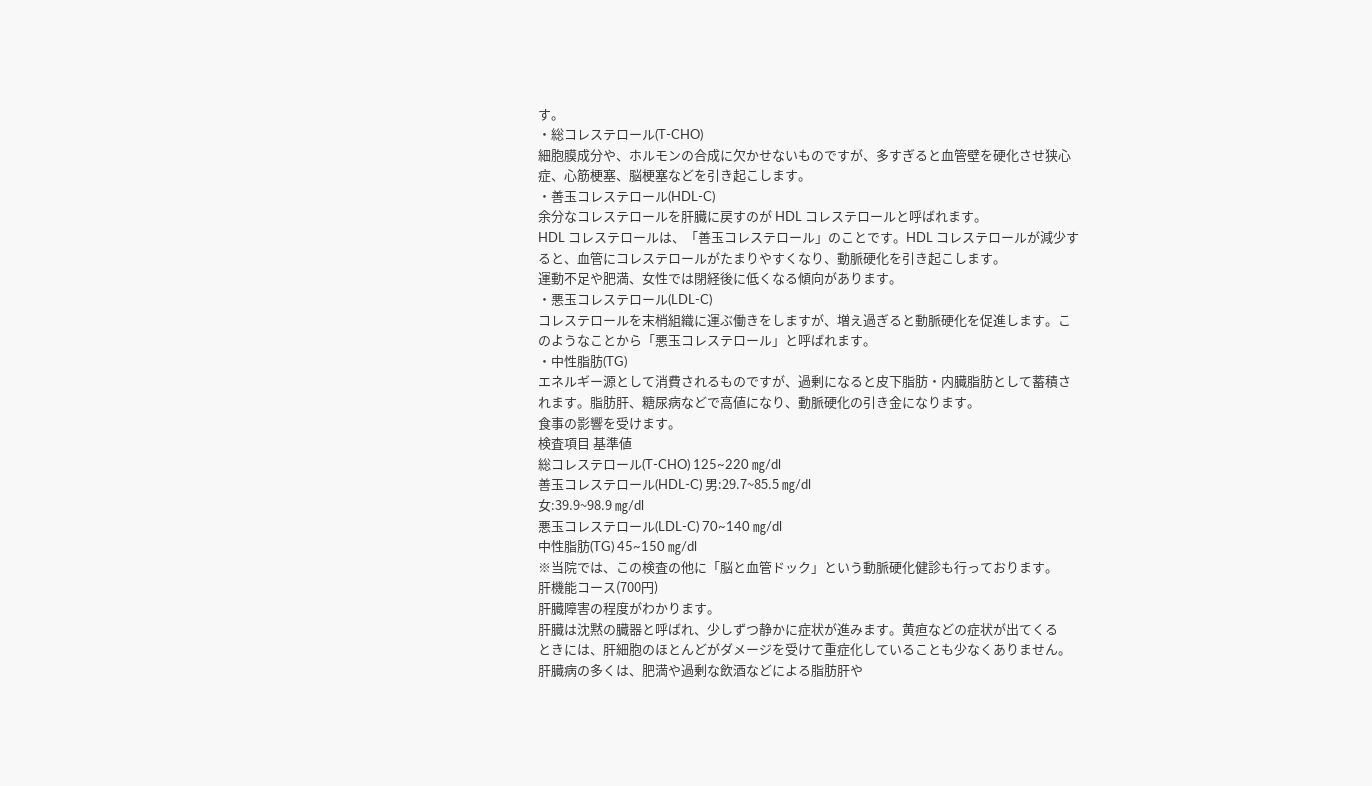す。
・総コレステロール(T‐CHO)
細胞膜成分や、ホルモンの合成に欠かせないものですが、多すぎると血管壁を硬化させ狭心
症、心筋梗塞、脳梗塞などを引き起こします。
・善玉コレステロール(HDL‐C)
余分なコレステロールを肝臓に戻すのが HDL コレステロールと呼ばれます。
HDL コレステロールは、「善玉コレステロール」のことです。HDL コレステロールが減少す
ると、血管にコレステロールがたまりやすくなり、動脈硬化を引き起こします。
運動不足や肥満、女性では閉経後に低くなる傾向があります。
・悪玉コレステロール(LDL‐C)
コレステロールを末梢組織に運ぶ働きをしますが、増え過ぎると動脈硬化を促進します。こ
のようなことから「悪玉コレステロール」と呼ばれます。
・中性脂肪(TG)
エネルギー源として消費されるものですが、過剰になると皮下脂肪・内臓脂肪として蓄積さ
れます。脂肪肝、糖尿病などで高値になり、動脈硬化の引き金になります。
食事の影響を受けます。
検査項目 基準値
総コレステロール(T‐CHO) 125~220 ㎎/dl
善玉コレステロール(HDL‐C) 男:29.7~85.5 ㎎/dl
女:39.9~98.9 ㎎/dl
悪玉コレステロール(LDL‐C) 70~140 ㎎/dl
中性脂肪(TG) 45~150 ㎎/dl
※当院では、この検査の他に「脳と血管ドック」という動脈硬化健診も行っております。
肝機能コース(700円)
肝臓障害の程度がわかります。
肝臓は沈黙の臓器と呼ばれ、少しずつ静かに症状が進みます。黄疸などの症状が出てくる
ときには、肝細胞のほとんどがダメージを受けて重症化していることも少なくありません。
肝臓病の多くは、肥満や過剰な飲酒などによる脂肪肝や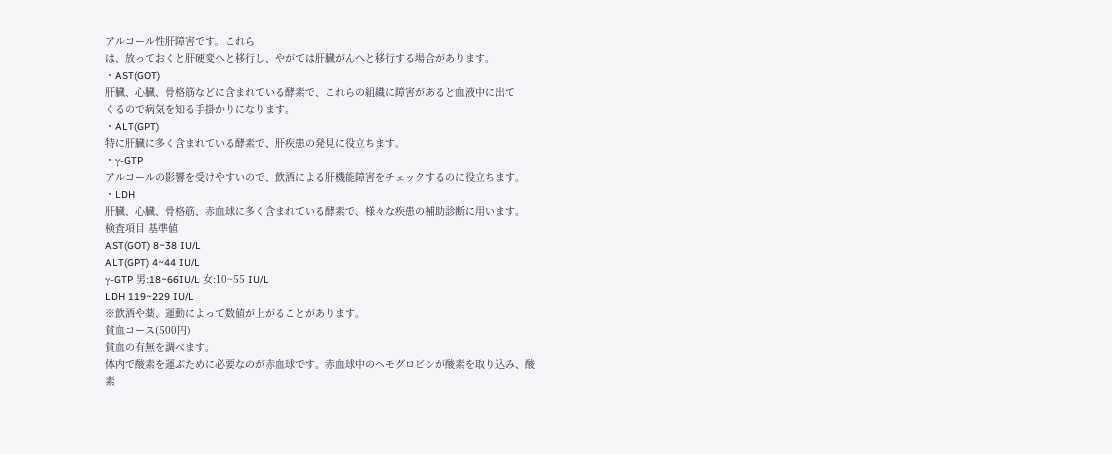アルコール性肝障害です。これら
は、放っておくと肝硬変へと移行し、やがては肝臓がんへと移行する場合があります。
・AST(GOT)
肝臓、心臓、骨格筋などに含まれている酵素で、これらの組織に障害があると血液中に出て
くるので病気を知る手掛かりになります。
・ALT(GPT)
特に肝臓に多く含まれている酵素で、肝疾患の発見に役立ちます。
・γ‐GTP
アルコールの影響を受けやすいので、飲酒による肝機能障害をチェックするのに役立ちます。
・LDH
肝臓、心臓、骨格筋、赤血球に多く含まれている酵素で、様々な疾患の補助診断に用います。
検査項目 基準値
AST(GOT) 8~38 IU/L
ALT(GPT) 4~44 IU/L
γ‐GTP 男:18~66IU/L 女:10~55 IU/L
LDH 119~229 IU/L
※飲酒や薬、運動によって数値が上がることがあります。
貧血コース(500円)
貧血の有無を調べます。
体内で酸素を運ぶために必要なのが赤血球です。赤血球中のヘモグロビンが酸素を取り込み、酸
素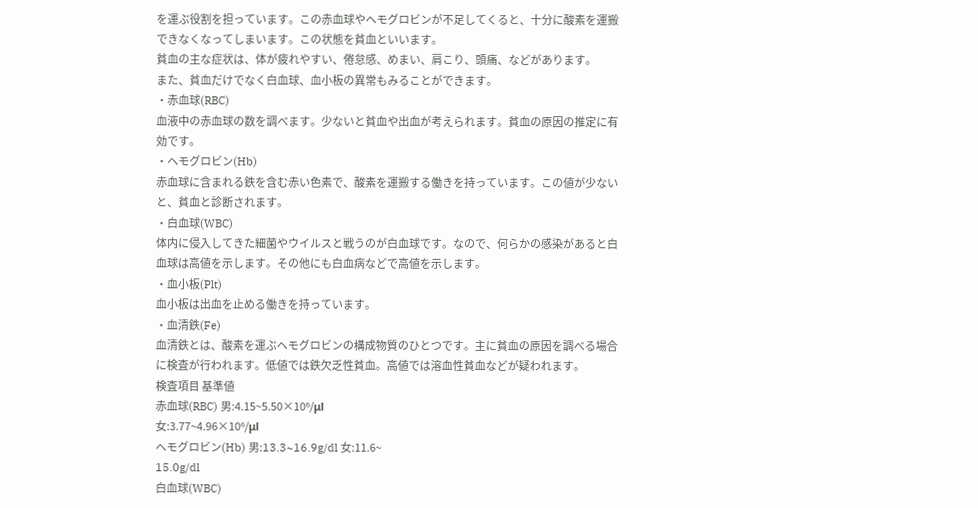を運ぶ役割を担っています。この赤血球やヘモグロビンが不足してくると、十分に酸素を運搬
できなくなってしまいます。この状態を貧血といいます。
貧血の主な症状は、体が疲れやすい、倦怠感、めまい、肩こり、頭痛、などがあります。
また、貧血だけでなく白血球、血小板の異常もみることができます。
・赤血球(RBC)
血液中の赤血球の数を調べます。少ないと貧血や出血が考えられます。貧血の原因の推定に有
効です。
・ヘモグロビン(Hb)
赤血球に含まれる鉄を含む赤い色素で、酸素を運搬する働きを持っています。この値が少ない
と、貧血と診断されます。
・白血球(WBC)
体内に侵入してきた細菌やウイルスと戦うのが白血球です。なので、何らかの感染があると白
血球は高値を示します。その他にも白血病などで高値を示します。
・血小板(Plt)
血小板は出血を止める働きを持っています。
・血清鉄(Fe)
血清鉄とは、酸素を運ぶヘモグロビンの構成物質のひとつです。主に貧血の原因を調べる場合
に検査が行われます。低値では鉄欠乏性貧血。高値では溶血性貧血などが疑われます。
検査項目 基準値
赤血球(RBC) 男:4.15~5.50×10⁶/μl
女:3.77~4.96×10⁶/μl
ヘモグロビン(Hb) 男:13.3~16.9g/dl 女:11.6~
15.0g/dl
白血球(WBC)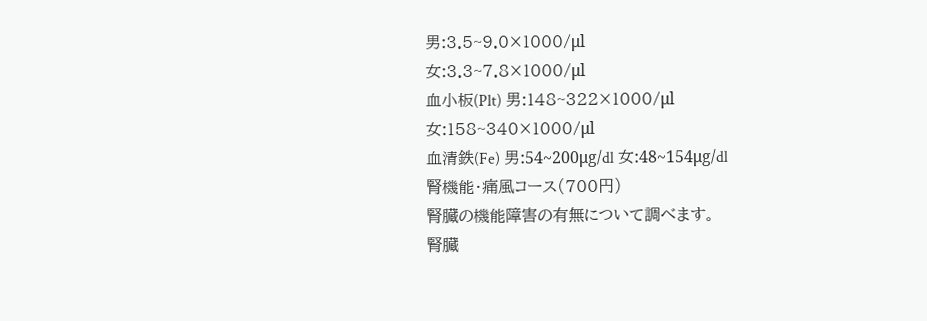男:3.5~9.0×1000/μl
女:3.3~7.8×1000/μl
血小板(Plt) 男:148~322×1000/μl
女:158~340×1000/μl
血清鉄(Fe) 男:54~200μg/dl 女:48~154μg/dl
腎機能・痛風コース(700円)
腎臓の機能障害の有無について調べます。
腎臓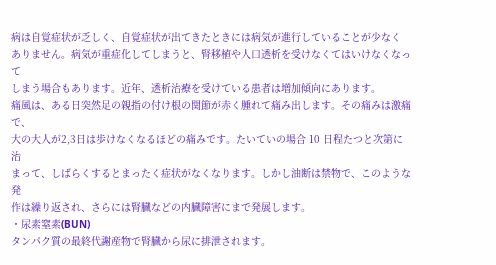病は自覚症状が乏しく、自覚症状が出てきたときには病気が進行していることが少なく
ありません。病気が重症化してしまうと、腎移植や人口透析を受けなくてはいけなくなって
しまう場合もあります。近年、透析治療を受けている患者は増加傾向にあります。
痛風は、ある日突然足の親指の付け根の関節が赤く腫れて痛み出します。その痛みは激痛で、
大の大人が2,3日は歩けなくなるほどの痛みです。たいていの場合 10 日程たつと次第に治
まって、しばらくするとまったく症状がなくなります。しかし油断は禁物で、このような発
作は繰り返され、さらには腎臓などの内臓障害にまで発展します。
・尿素窒素(BUN)
タンパク質の最終代謝産物で腎臓から尿に排泄されます。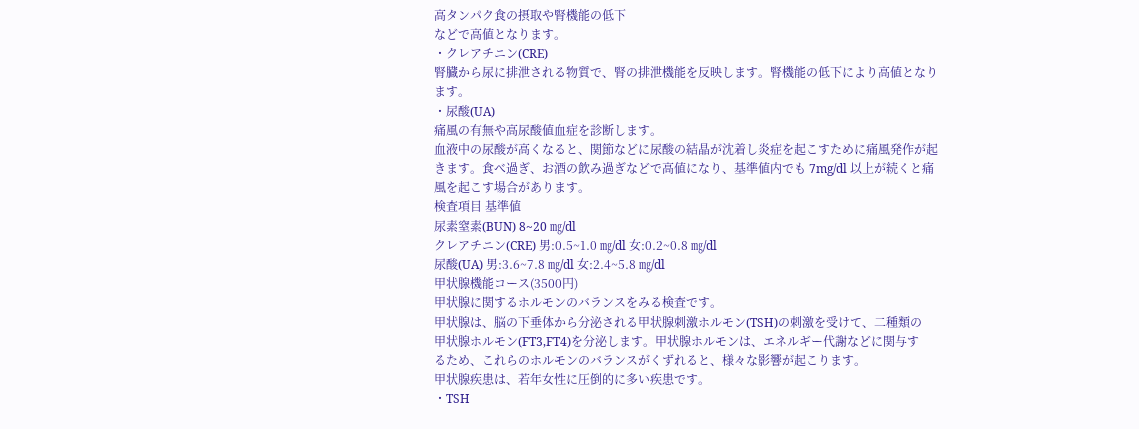高タンパク食の摂取や腎機能の低下
などで高値となります。
・クレアチニン(CRE)
腎臓から尿に排泄される物質で、腎の排泄機能を反映します。腎機能の低下により高値となり
ます。
・尿酸(UA)
痛風の有無や高尿酸値血症を診断します。
血液中の尿酸が高くなると、関節などに尿酸の結晶が沈着し炎症を起こすために痛風発作が起
きます。食べ過ぎ、お酒の飲み過ぎなどで高値になり、基準値内でも 7mg/dl 以上が続くと痛
風を起こす場合があります。
検査項目 基準値
尿素窒素(BUN) 8~20 ㎎/dl
クレアチニン(CRE) 男:0.5~1.0 ㎎/dl 女:0.2~0.8 ㎎/dl
尿酸(UA) 男:3.6~7.8 ㎎/dl 女:2.4~5.8 ㎎/dl
甲状腺機能コース(3500円)
甲状腺に関するホルモンのバランスをみる検査です。
甲状腺は、脳の下垂体から分泌される甲状腺刺激ホルモン(TSH)の刺激を受けて、二種類の
甲状腺ホルモン(FT3,FT4)を分泌します。甲状腺ホルモンは、エネルギー代謝などに関与す
るため、これらのホルモンのバランスがくずれると、様々な影響が起こります。
甲状腺疾患は、若年女性に圧倒的に多い疾患です。
・TSH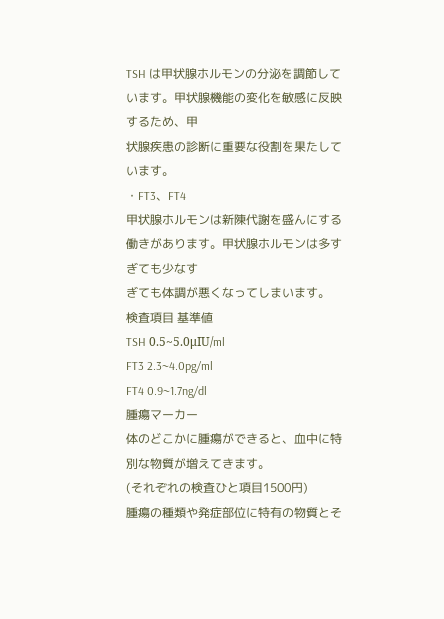TSH は甲状腺ホルモンの分泌を調節しています。甲状腺機能の変化を敏感に反映するため、甲
状腺疾患の診断に重要な役割を果たしています。
・FT3、FT4
甲状腺ホルモンは新陳代謝を盛んにする働きがあります。甲状腺ホルモンは多すぎても少なす
ぎても体調が悪くなってしまいます。
検査項目 基準値
TSH 0.5~5.0μIU/ml
FT3 2.3~4.0pg/ml
FT4 0.9~1.7ng/dl
腫瘍マーカー
体のどこかに腫瘍ができると、血中に特別な物質が増えてきます。
(それぞれの検査ひと項目1500円)
腫瘍の種類や発症部位に特有の物質とそ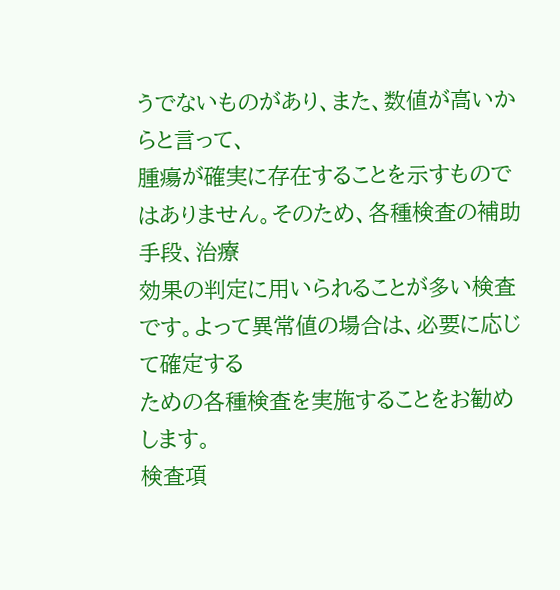うでないものがあり、また、数値が高いからと言って、
腫瘍が確実に存在することを示すものではありません。そのため、各種検査の補助手段、治療
効果の判定に用いられることが多い検査です。よって異常値の場合は、必要に応じて確定する
ための各種検査を実施することをお勧めします。
検査項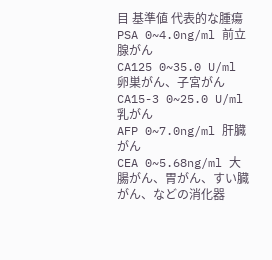目 基準値 代表的な腫瘍
PSA 0~4.0ng/ml 前立腺がん
CA125 0~35.0 U/ml 卵巣がん、子宮がん
CA15-3 0~25.0 U/ml 乳がん
AFP 0~7.0ng/ml 肝臓がん
CEA 0~5.68ng/ml 大腸がん、胃がん、すい臓がん、などの消化器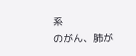系
のがん、肺が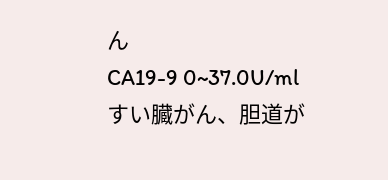ん
CA19-9 0~37.0U/ml すい臓がん、胆道が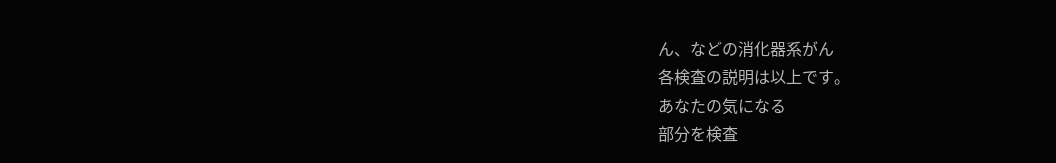ん、などの消化器系がん
各検査の説明は以上です。
あなたの気になる
部分を検査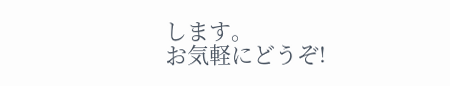します。
お気軽にどうぞ!